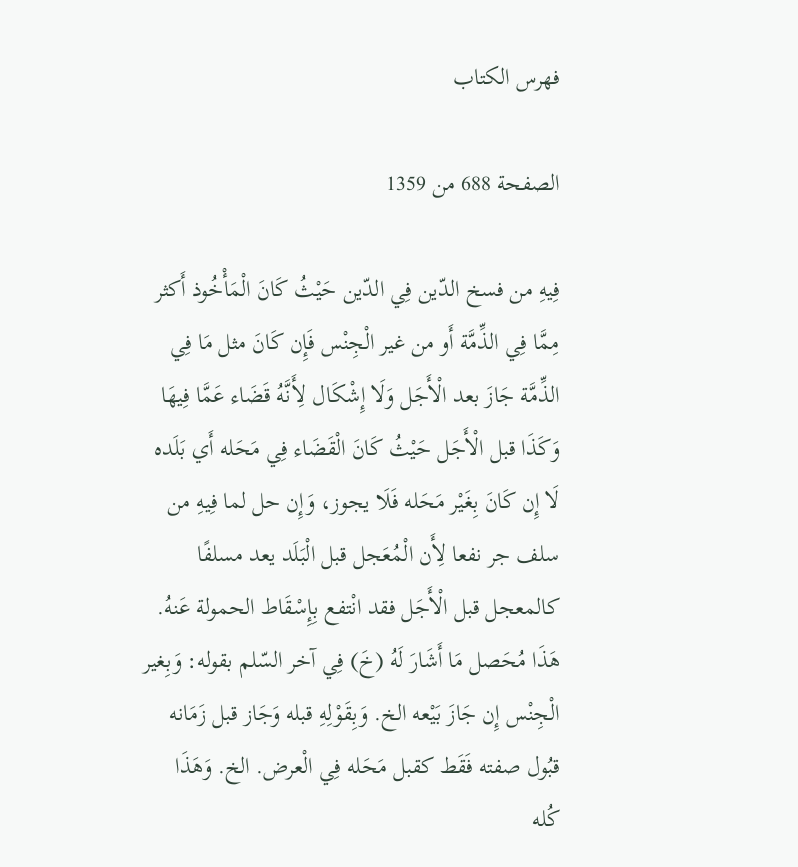فهرس الكتاب

الصفحة 688 من 1359

فِيهِ من فسخ الدّين فِي الدّين حَيْثُ كَانَ الْمَأْخُوذ أَكثر مِمَّا فِي الذِّمَّة أَو من غير الْجِنْس فَإِن كَانَ مثل مَا فِي الذِّمَّة جَازَ بعد الْأَجَل وَلَا إِشْكَال لِأَنَّهُ قَضَاء عَمَّا فِيهَا وَكَذَا قبل الْأَجَل حَيْثُ كَانَ الْقَضَاء فِي مَحَله أَي بَلَده لَا إِن كَانَ بِغَيْر مَحَله فَلَا يجوز، وَإِن حل لما فِيهِ من سلف جر نفعا لِأَن الْمُعَجل قبل الْبَلَد يعد مسلفًا كالمعجل قبل الْأَجَل فقد انْتفع بِإِسْقَاط الحمولة عَنهُ. هَذَا مُحَصل مَا أَشَارَ لَهُ (خَ) فِي آخر السّلم بقوله: وَبِغير الْجِنْس إِن جَازَ بَيْعه الخ. وَبِقَوْلِهِ قبله وَجَاز قبل زَمَانه قبُول صفته فَقَط كقبل مَحَله فِي الْعرض. الخ. وَهَذَا كُله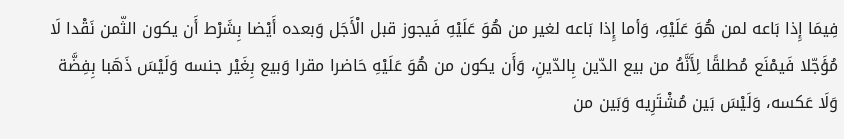فِيمَا إِذا بَاعه لمن هُوَ عَلَيْهِ، وَأما إِذا بَاعه لغير من هُوَ عَلَيْهِ فَيجوز قبل الْأَجَل وَبعده أَيْضا بِشَرْط أَن يكون الثّمن نَقْدا لَا مُؤَجّلا فَيمْنَع مُطلقًا لِأَنَّهُ من بيع الدّين بِالدّينِ، وَأَن يكون من هُوَ عَلَيْهِ حَاضرا مقرا وَبيع بِغَيْر جنسه وَلَيْسَ ذَهَبا بِفِضَّة وَلَا عَكسه، وَلَيْسَ بَين مُشْتَرِيه وَبَين من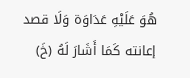هُوَ عَلَيْهِ عَدَاوَة وَلَا قصد إعانته كَمَا أَشَارَ لَهُ (خَ)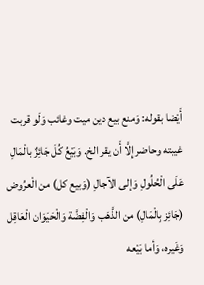أَيْضا بقوله: وَمنع بيع دين ميت وغائب وَلَو قربت غيبته وحاضر إِلَّا أَن يقر الخ. وَبَيْعُ كُلَ جَائِزٌ بالْمَالِ عَلَى الْحُلُولِ وَإلى الآجالِ (وَبيع كل) من الْعرُوض (جَائِز بِالْمَالِ) من الذَّهَب وَالْفِضَّة وَالْحَيَوَان الْعَاقِل وَغَيره، وَأما بَيْعه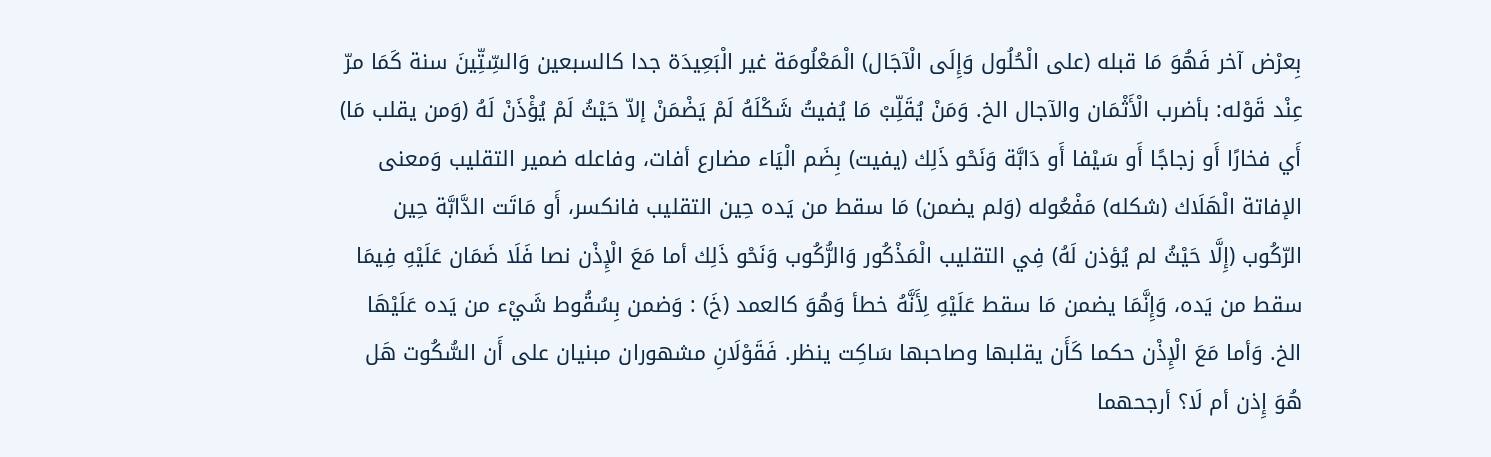بِعرْض آخر فَهُوَ مَا قبله (على الْحُلُول وَإِلَى الْآجَال) الْمَعْلُومَة غير الْبَعِيدَة جدا كالسبعين وَالسِّتِّينَ سنة كَمَا مرّ عِنْد قَوْله: بأضرب الْأَثْمَان والآجال الخ. وَمَنْ يُقَلِّبْ مَا يُفيتُ شَكْلَهُ لَمْ يَضْمَنْ إلاّ حَيْثُ لَمْ يُؤْذَنْ لَهُ (وَمن يقلب مَا) أَي فخارًا أَو زجاجًا أَو سَيْفا أَو دَابَّة وَنَحْو ذَلِك (يفيت) بِضَم الْيَاء مضارع أفات، وفاعله ضمير التقليب وَمعنى الإفاتة الْهَلَاك (شكله) مَفْعُوله (وَلم يضمن) مَا سقط من يَده حِين التقليب فانكسر، أَو مَاتَت الدَّابَّة حِين الرّكُوب (إِلَّا حَيْثُ لم يُؤذن لَهُ) فِي التقليب الْمَذْكُور وَالرُّكُوب وَنَحْو ذَلِك أما مَعَ الْإِذْن نصا فَلَا ضَمَان عَلَيْهِ فِيمَا سقط من يَده، وَإِنَّمَا يضمن مَا سقط عَلَيْهِ لِأَنَّهُ خطأ وَهُوَ كالعمد (خَ) : وَضمن بِسُقُوط شَيْء من يَده عَلَيْهَا الخ. وَأما مَعَ الْإِذْن حكما كَأَن يقلبها وصاحبها سَاكِت ينظر. فَقَوْلَانِ مشهوران مبنيان على أَن السُّكُوت هَل هُوَ إِذن أم لَا؟ أرجحهما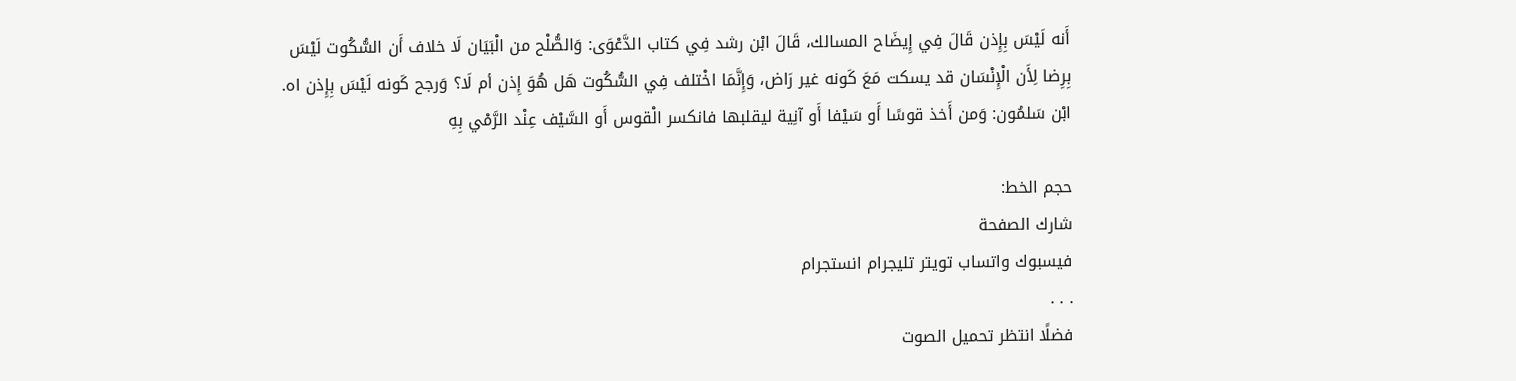أَنه لَيْسَ بِإِذن قَالَ فِي إِيضَاح المسالك، قَالَ ابْن رشد فِي كتاب الدَّعْوَى: وَالصُّلْح من الْبَيَان لَا خلاف أَن السُّكُوت لَيْسَ بِرِضا لِأَن الْإِنْسَان قد يسكت مَعَ كَونه غير رَاض، وَإِنَّمَا اخْتلف فِي السُّكُوت هَل هُوَ إِذن أم لَا؟ وَرجح كَونه لَيْسَ بِإِذن اه. ابْن سَلمُون: وَمن أَخذ قوسًا أَو سَيْفا أَو آنِية ليقلبها فانكسر الْقوس أَو السَّيْف عِنْد الرَّمْي بِهِ

حجم الخط:
شارك الصفحة
فيسبوك واتساب تويتر تليجرام انستجرام
. . .
فضلًا انتظر تحميل الصوت